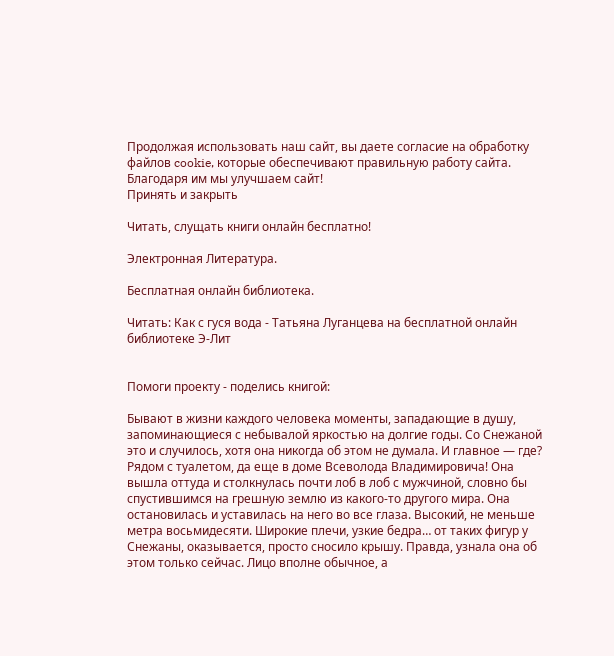Продолжая использовать наш сайт, вы даете согласие на обработку файлов cookie, которые обеспечивают правильную работу сайта. Благодаря им мы улучшаем сайт!
Принять и закрыть

Читать, слущать книги онлайн бесплатно!

Электронная Литература.

Бесплатная онлайн библиотека.

Читать: Как с гуся вода - Татьяна Луганцева на бесплатной онлайн библиотеке Э-Лит


Помоги проекту - поделись книгой:

Бывают в жизни каждого человека моменты, западающие в душу, запоминающиеся с небывалой яркостью на долгие годы. Со Снежаной это и случилось, хотя она никогда об этом не думала. И главное — где? Рядом с туалетом, да еще в доме Всеволода Владимировича! Она вышла оттуда и столкнулась почти лоб в лоб с мужчиной, словно бы спустившимся на грешную землю из какого-то другого мира. Она остановилась и уставилась на него во все глаза. Высокий, не меньше метра восьмидесяти. Широкие плечи, узкие бедра… от таких фигур у Снежаны, оказывается, просто сносило крышу. Правда, узнала она об этом только сейчас. Лицо вполне обычное, а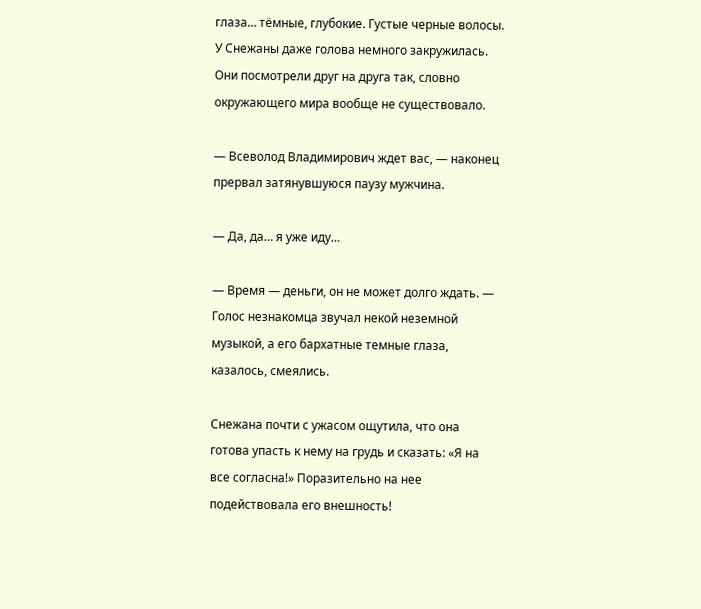глаза… тёмные, глубокие. Густые черные волосы. У Снежаны даже голова немного закружилась. Они посмотрели друг на друга так, словно окружающего мира вообще не существовало.

— Всеволод Владимирович ждет вас, — наконец прервал затянувшуюся паузу мужчина.

— Да, да… я уже иду…

— Время — деньги, он не может долго ждать. — Голос незнакомца звучал некой неземной музыкой, а его бархатные темные глаза, казалось, смеялись.

Снежана почти с ужасом ощутила, что она готова упасть к нему на грудь и сказать: «Я на все согласна!» Поразительно на нее подействовала его внешность!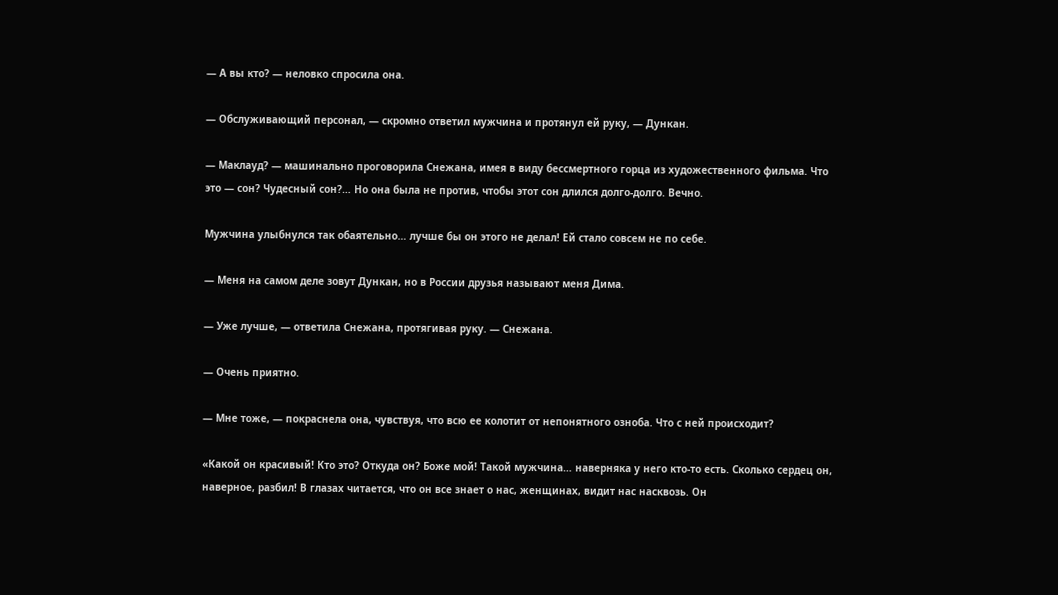— А вы кто? — неловко спросила она.

— Обслуживающий персонал, — скромно ответил мужчина и протянул ей руку, — Дункан.

— Маклауд? — машинально проговорила Снежана, имея в виду бессмертного горца из художественного фильма. Что это — сон? Чудесный сон?… Но она была не против, чтобы этот сон длился долго-долго. Вечно.

Мужчина улыбнулся так обаятельно… лучше бы он этого не делал! Ей стало совсем не по себе.

— Меня на самом деле зовут Дункан, но в России друзья называют меня Дима.

— Уже лучше, — ответила Снежана, протягивая руку. — Снежана.

— Очень приятно.

— Мне тоже, — покраснела она, чувствуя, что всю ее колотит от непонятного озноба. Что с ней происходит?

«Какой он красивый! Кто это? Откуда он? Боже мой! Такой мужчина… наверняка у него кто-то есть. Сколько сердец он, наверное, разбил! В глазах читается, что он все знает о нас, женщинах, видит нас насквозь. Он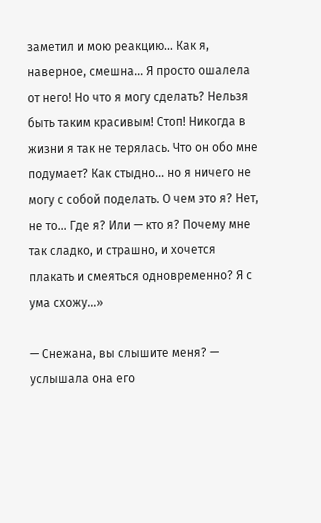заметил и мою реакцию… Как я, наверное, смешна… Я просто ошалела от него! Но что я могу сделать? Нельзя быть таким красивым! Стоп! Никогда в жизни я так не терялась. Что он обо мне подумает? Как стыдно… но я ничего не могу с собой поделать. О чем это я? Нет, не то… Где я? Или — кто я? Почему мне так сладко, и страшно, и хочется плакать и смеяться одновременно? Я с ума схожу…»

— Снежана, вы слышите меня? — услышала она его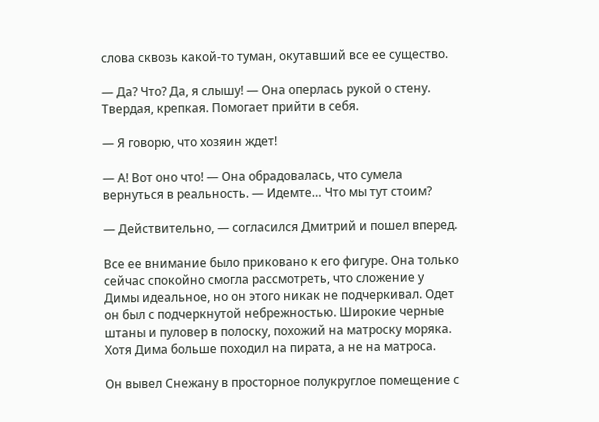слова сквозь какой-то туман, окутавший все ее существо.

— Да? Что? Да, я слышу! — Она оперлась рукой о стену. Твердая, крепкая. Помогает прийти в себя.

— Я говорю, что хозяин ждет!

— А! Вот оно что! — Она обрадовалась, что сумела вернуться в реальность. — Идемте… Что мы тут стоим?

— Действительно, — согласился Дмитрий и пошел вперед.

Все ее внимание было приковано к его фигуре. Она только сейчас спокойно смогла рассмотреть, что сложение у Димы идеальное, но он этого никак не подчеркивал. Одет он был с подчеркнутой небрежностью. Широкие черные штаны и пуловер в полоску, похожий на матроску моряка. Хотя Дима больше походил на пирата, а не на матроса.

Он вывел Снежану в просторное полукруглое помещение с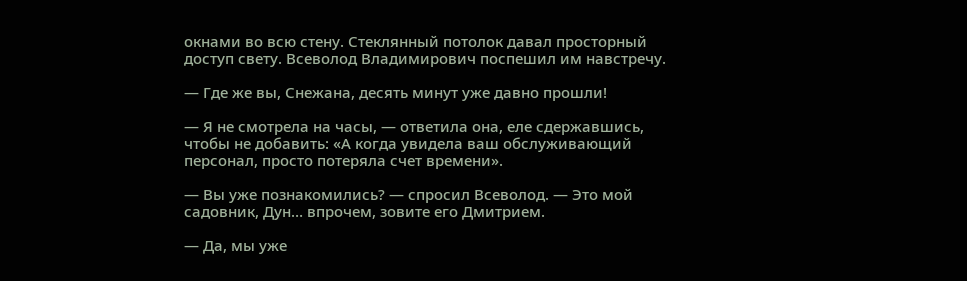окнами во всю стену. Стеклянный потолок давал просторный доступ свету. Всеволод Владимирович поспешил им навстречу.

— Где же вы, Снежана, десять минут уже давно прошли!

— Я не смотрела на часы, — ответила она, еле сдержавшись, чтобы не добавить: «А когда увидела ваш обслуживающий персонал, просто потеряла счет времени».

— Вы уже познакомились? — спросил Всеволод. — Это мой садовник, Дун… впрочем, зовите его Дмитрием.

— Да, мы уже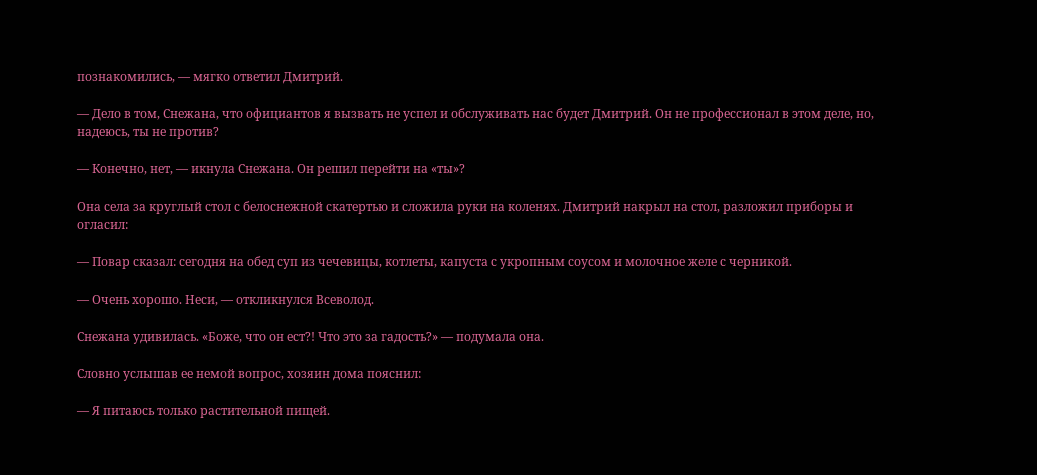познакомились, — мягко ответил Дмитрий.

— Дело в том, Снежана, что официантов я вызвать не успел и обслуживать нас будет Дмитрий. Он не профессионал в этом деле, но, надеюсь, ты не против?

— Конечно, нет, — икнула Снежана. Он решил перейти на «ты»?

Она села за круглый стол с белоснежной скатертью и сложила руки на коленях. Дмитрий накрыл на стол, разложил приборы и огласил:

— Повар сказал: сегодня на обед суп из чечевицы, котлеты, капуста с укропным соусом и молочное желе с черникой.

— Очень хорошо. Неси, — откликнулся Всеволод.

Снежана удивилась. «Боже, что он ест?! Что это за гадость?» — подумала она.

Словно услышав ее немой вопрос, хозяин дома пояснил:

— Я питаюсь только растительной пищей.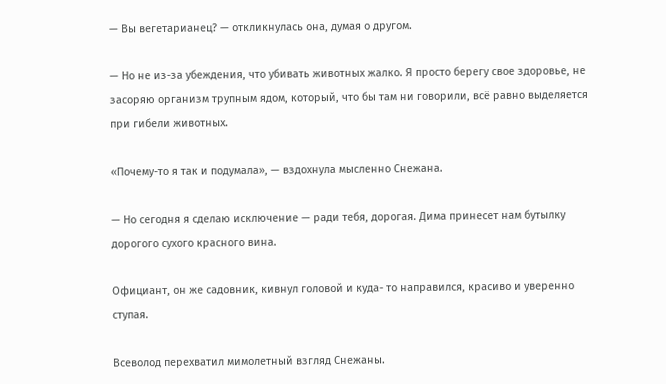— Вы вегетарианец? — откликнулась она, думая о другом.

— Но не из-за убеждения, что убивать животных жалко. Я просто берегу свое здоровье, не засоряю организм трупным ядом, который, что бы там ни говорили, всё равно выделяется при гибели животных.

«Почему-то я так и подумала», — вздохнула мысленно Снежана.

— Но сегодня я сделаю исключение — ради тебя, дорогая. Дима принесет нам бутылку дорогого сухого красного вина.

Официант, он же садовник, кивнул головой и куда- то направился, красиво и уверенно ступая.

Всеволод перехватил мимолетный взгляд Снежаны.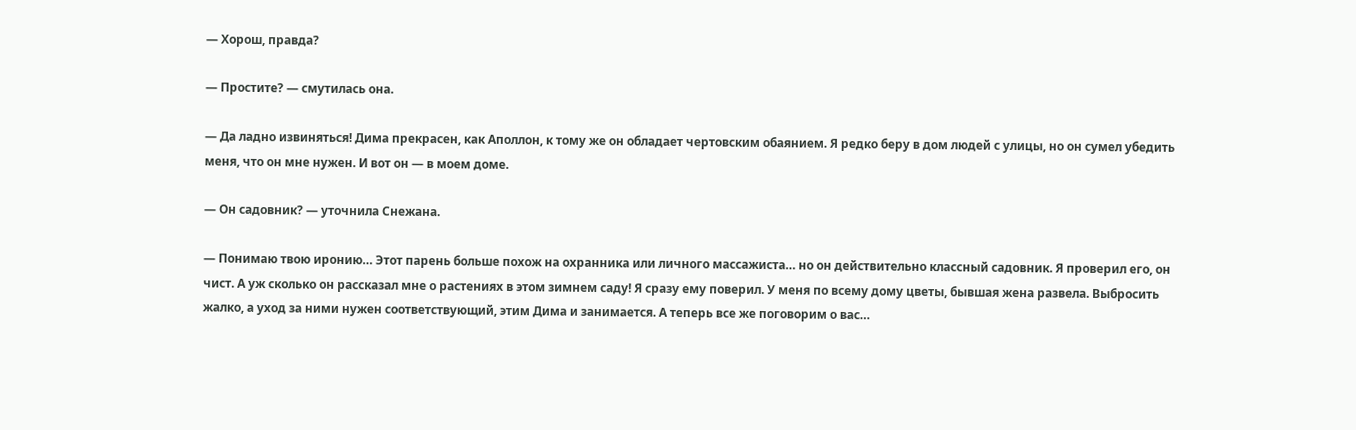— Хорош, правда?

— Простите? — смутилась она.

— Да ладно извиняться! Дима прекрасен, как Аполлон, к тому же он обладает чертовским обаянием. Я редко беру в дом людей с улицы, но он сумел убедить меня, что он мне нужен. И вот он — в моем доме.

— Он садовник? — уточнила Снежана.

— Понимаю твою иронию… Этот парень больше похож на охранника или личного массажиста… но он действительно классный садовник. Я проверил его, он чист. А уж сколько он рассказал мне о растениях в этом зимнем саду! Я сразу ему поверил. У меня по всему дому цветы, бывшая жена развела. Выбросить жалко, а уход за ними нужен соответствующий, этим Дима и занимается. А теперь все же поговорим о вас…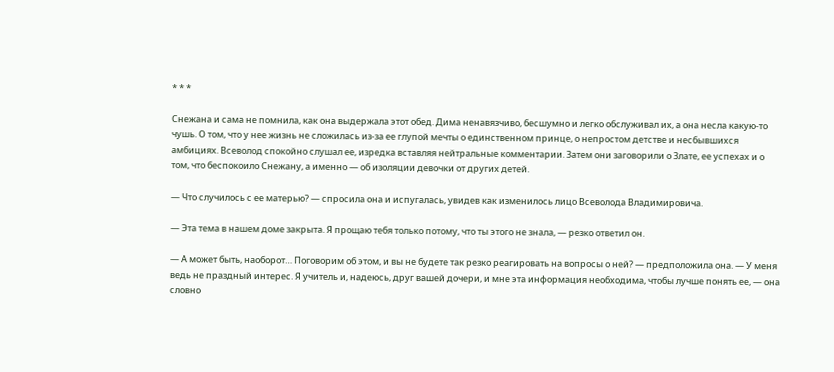* * *

Снежана и сама не помнила, как она выдержала этот обед. Дима ненавязчиво, бесшумно и легко обслуживал их, а она несла какую-то чушь. О том, что у нее жизнь не сложилась из-за ее глупой мечты о единственном принце, о непростом детстве и несбывшихся амбициях. Всеволод спокойно слушал ее, изредка вставляя нейтральные комментарии. Затем они заговорили о Злате, ее успехах и о том, что беспокоило Снежану, а именно — об изоляции девочки от других детей.

— Что случилось с ее матерью? — спросила она и испугалась, увидев как изменилось лицо Всеволода Владимировича.

— Эта тема в нашем доме закрыта. Я прощаю тебя только потому, что ты этого не знала, — резко ответил он.

— А может быть, наоборот… Поговорим об этом, и вы не будете так резко реагировать на вопросы о ней? — предположила она. — У меня ведь не праздный интерес. Я учитель и, надеюсь, друг вашей дочери, и мне эта информация необходима, чтобы лучше понять ее, — она словно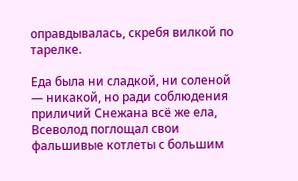оправдывалась, скребя вилкой по тарелке.

Еда была ни сладкой, ни соленой — никакой, но ради соблюдения приличий Снежана всё же ела, Всеволод поглощал свои фальшивые котлеты с большим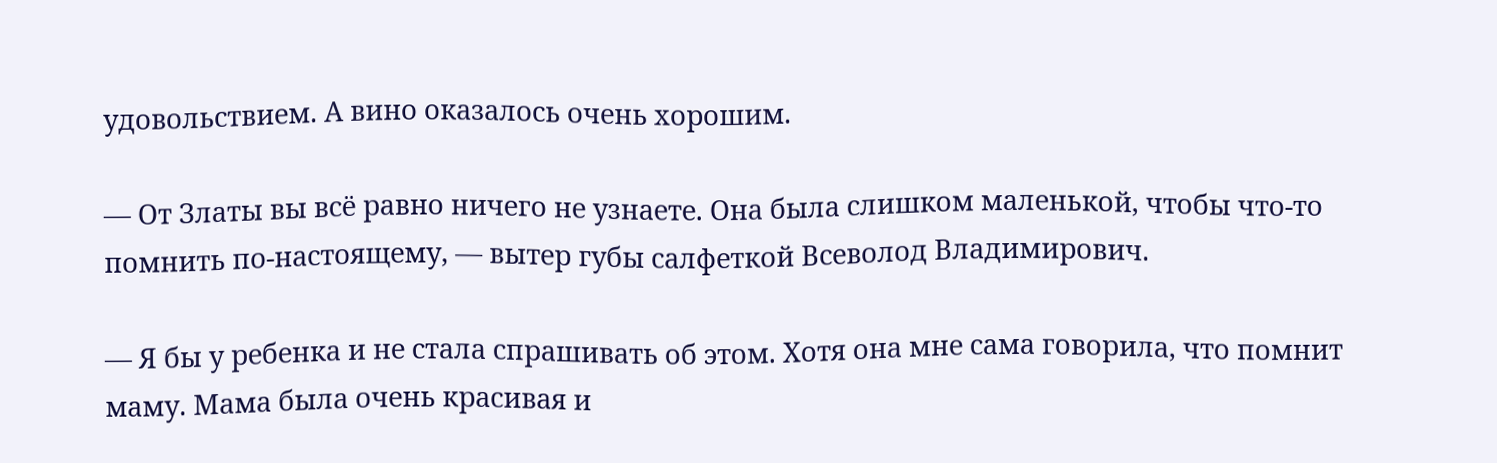удовольствием. А вино оказалось очень хорошим.

— От Златы вы всё равно ничего не узнаете. Она была слишком маленькой, чтобы что-то помнить по-настоящему, — вытер губы салфеткой Всеволод Владимирович.

— Я бы у ребенка и не стала спрашивать об этом. Хотя она мне сама говорила, что помнит маму. Мама была очень красивая и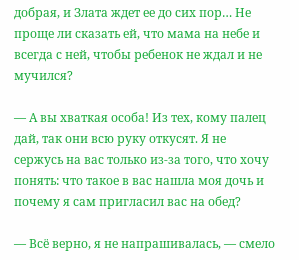добрая, и Злата ждет ее до сих пор… Не проще ли сказать ей, что мама на небе и всегда с ней, чтобы ребенок не ждал и не мучился?

— А вы хваткая особа! Из тех, кому палец дай, так они всю руку откусят. Я не сержусь на вас только из-за того, что хочу понять: что такое в вас нашла моя дочь и почему я сам пригласил вас на обед?

— Всё верно, я не напрашивалась, — смело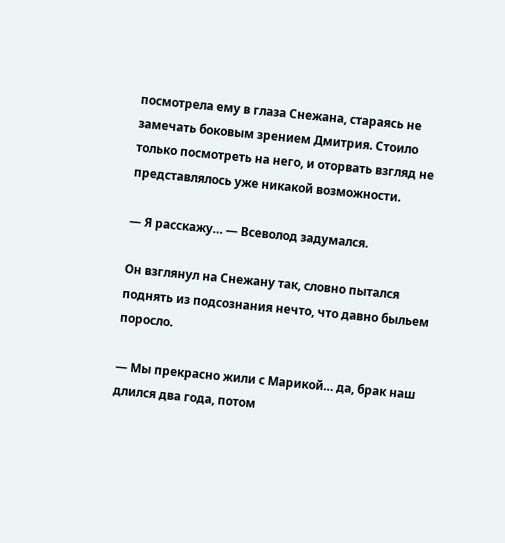посмотрела ему в глаза Снежана, стараясь не замечать боковым зрением Дмитрия. Стоило только посмотреть на него, и оторвать взгляд не представлялось уже никакой возможности.

— Я расскажу… — Всеволод задумался.

Он взглянул на Снежану так, словно пытался поднять из подсознания нечто, что давно быльем поросло.

— Мы прекрасно жили с Марикой… да, брак наш длился два года, потом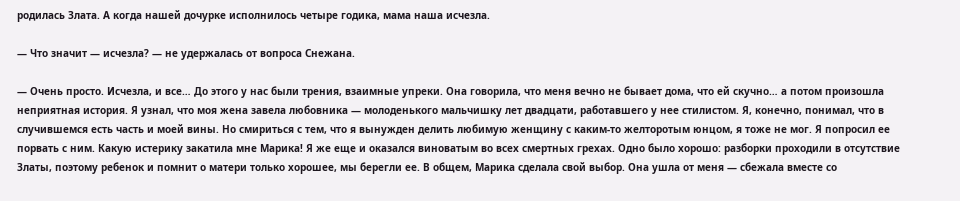родилась Злата. А когда нашей дочурке исполнилось четыре годика, мама наша исчезла.

— Что значит — исчезла? — не удержалась от вопроса Снежана.

— Очень просто. Исчезла, и все… До этого у нас были трения, взаимные упреки. Она говорила, что меня вечно не бывает дома, что ей скучно… а потом произошла неприятная история. Я узнал, что моя жена завела любовника — молоденького мальчишку лет двадцати, работавшего у нее стилистом. Я, конечно, понимал, что в случившемся есть часть и моей вины. Но смириться с тем, что я вынужден делить любимую женщину с каким-то желторотым юнцом, я тоже не мог. Я попросил ее порвать с ним. Какую истерику закатила мне Марика! Я же еще и оказался виноватым во всех смертных грехах. Одно было хорошо: разборки проходили в отсутствие Златы, поэтому ребенок и помнит о матери только хорошее, мы берегли ее. В общем, Марика сделала свой выбор. Она ушла от меня — сбежала вместе со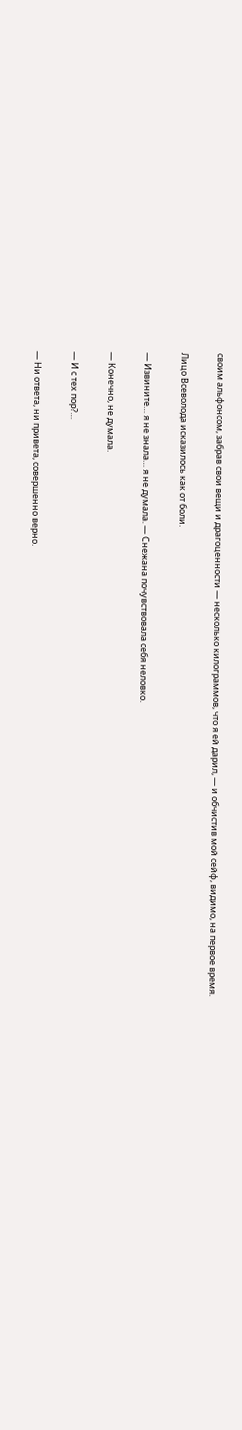своим альфонсом, забрав свои вещи и драгоценности — несколько килограммов, что я ей дарил, — и обчистив мой сейф, видимо, на первое время.

Лицо Всеволода исказилось как от боли.

— Извините… я не знала… я не думала. — Снежана почувствовала себя неловко.

— Конечно, не думала.

— И с тех пор?…

— Ни ответа, ни привета, совершенно верно.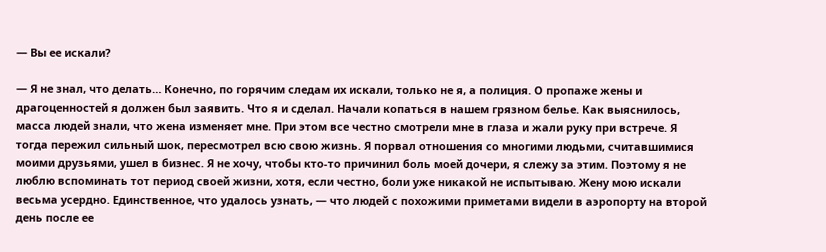— Вы ее искали?

— Я не знал, что делать… Конечно, по горячим следам их искали, только не я, а полиция. О пропаже жены и драгоценностей я должен был заявить. Что я и сделал. Начали копаться в нашем грязном белье. Как выяснилось, масса людей знали, что жена изменяет мне. При этом все честно смотрели мне в глаза и жали руку при встрече. Я тогда пережил сильный шок, пересмотрел всю свою жизнь. Я порвал отношения со многими людьми, считавшимися моими друзьями, ушел в бизнес. Я не хочу, чтобы кто-то причинил боль моей дочери, я слежу за этим. Поэтому я не люблю вспоминать тот период своей жизни, хотя, если честно, боли уже никакой не испытываю. Жену мою искали весьма усердно. Единственное, что удалось узнать, — что людей с похожими приметами видели в аэропорту на второй день после ее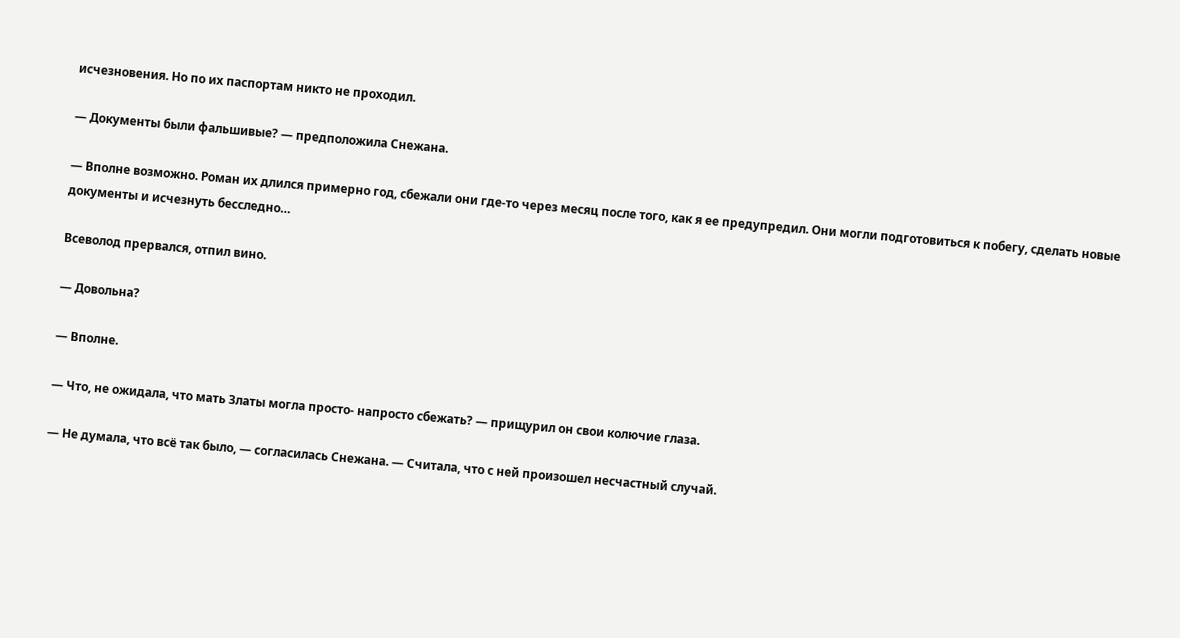исчезновения. Но по их паспортам никто не проходил.

— Документы были фальшивые? — предположила Снежана.

— Вполне возможно. Роман их длился примерно год, сбежали они где-то через месяц после того, как я ее предупредил. Они могли подготовиться к побегу, сделать новые документы и исчезнуть бесследно…

Всеволод прервался, отпил вино.

— Довольна?

— Вполне.

— Что, не ожидала, что мать Златы могла просто- напросто сбежать? — прищурил он свои колючие глаза.

— Не думала, что всё так было, — согласилась Снежана. — Считала, что с ней произошел несчастный случай.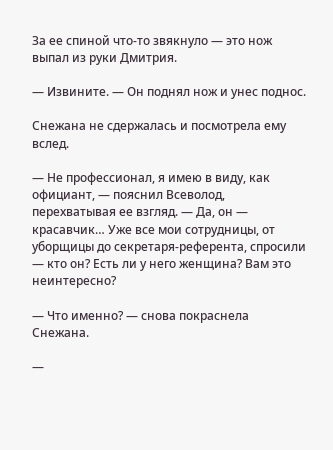За ее спиной что-то звякнуло — это нож выпал из руки Дмитрия.

— Извините. — Он поднял нож и унес поднос.

Снежана не сдержалась и посмотрела ему вслед.

— Не профессионал, я имею в виду, как официант, — пояснил Всеволод, перехватывая ее взгляд. — Да, он — красавчик… Уже все мои сотрудницы, от уборщицы до секретаря-референта, спросили — кто он? Есть ли у него женщина? Вам это неинтересно?

— Что именно? — снова покраснела Снежана.

—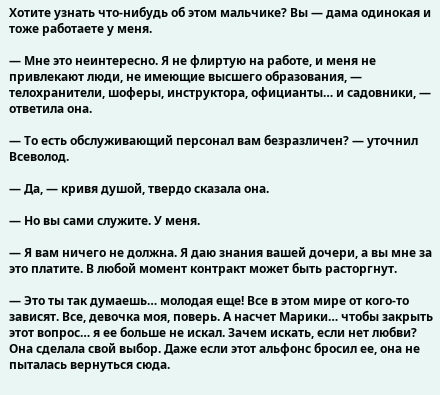Хотите узнать что-нибудь об этом мальчике? Вы — дама одинокая и тоже работаете у меня.

— Мне это неинтересно. Я не флиртую на работе, и меня не привлекают люди, не имеющие высшего образования, — телохранители, шоферы, инструктора, официанты… и садовники, — ответила она.

— То есть обслуживающий персонал вам безразличен? — уточнил Всеволод.

— Да, — кривя душой, твердо сказала она.

— Но вы сами служите. У меня.

— Я вам ничего не должна. Я даю знания вашей дочери, а вы мне за это платите. В любой момент контракт может быть расторгнут.

— Это ты так думаешь… молодая еще! Все в этом мире от кого-то зависят. Все, девочка моя, поверь. А насчет Марики… чтобы закрыть этот вопрос… я ее больше не искал. Зачем искать, если нет любви? Она сделала свой выбор. Даже если этот альфонс бросил ее, она не пыталась вернуться сюда.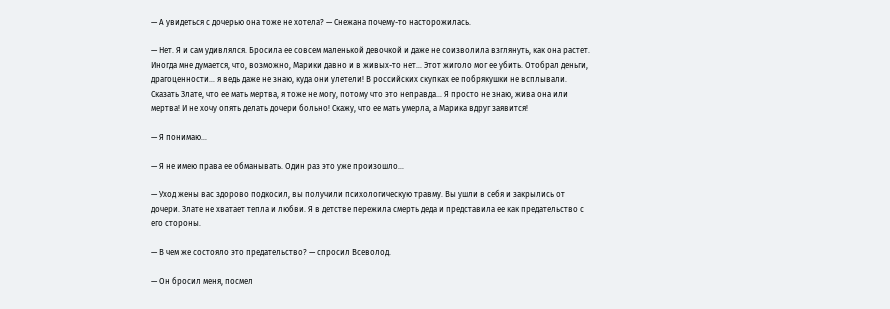— А увидеться с дочерью она тоже не хотела? — Снежана почему-то насторожилась.

— Нет. Я и сам удивлялся. Бросила ее совсем маленькой девочкой и даже не соизволила взглянуть, как она растет. Иногда мне думается, что, возможно, Марики давно и в живых-то нет… Этот жиголо мог ее убить. Отобрал деньги, драгоценности… я ведь даже не знаю, куда они улетели! В российских скупках ее побрякушки не всплывали. Сказать Злате, что ее мать мертва, я тоже не могу, потому что это неправда… Я просто не знаю, жива она или мертва! И не хочу опять делать дочери больно! Скажу, что ее мать умерла, а Марика вдруг заявится!

— Я понимаю…

— Я не имею права ее обманывать. Один раз это уже произошло…

— Уход жены вас здорово подкосил, вы получили психологическую травму. Вы ушли в себя и закрылись от дочери. Злате не хватает тепла и любви. Я в детстве пережила смерть деда и представила ее как предательство с его стороны.

— В чем же состояло это предательство? — спросил Всеволод.

— Он бросил меня, посмел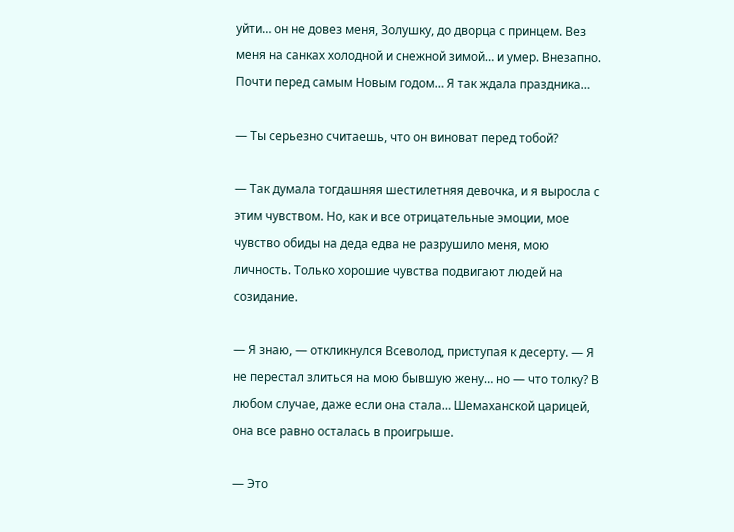уйти… он не довез меня, Золушку, до дворца с принцем. Вез меня на санках холодной и снежной зимой… и умер. Внезапно. Почти перед самым Новым годом… Я так ждала праздника…

— Ты серьезно считаешь, что он виноват перед тобой?

— Так думала тогдашняя шестилетняя девочка, и я выросла с этим чувством. Но, как и все отрицательные эмоции, мое чувство обиды на деда едва не разрушило меня, мою личность. Только хорошие чувства подвигают людей на созидание.

— Я знаю, — откликнулся Всеволод, приступая к десерту. — Я не перестал злиться на мою бывшую жену… но — что толку? В любом случае, даже если она стала… Шемаханской царицей, она все равно осталась в проигрыше.

— Это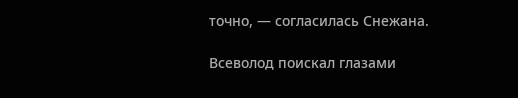точно, — согласилась Снежана.

Всеволод поискал глазами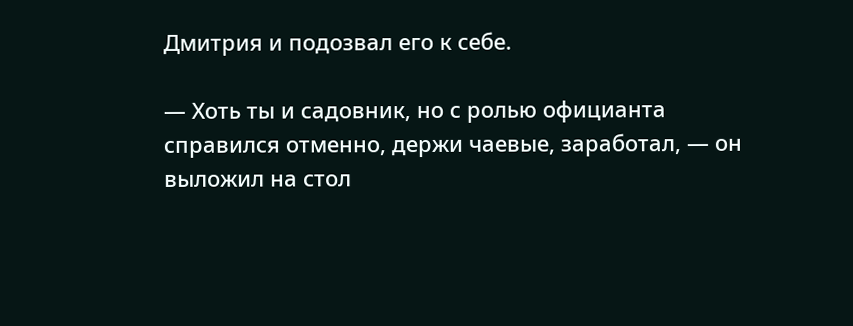Дмитрия и подозвал его к себе.

— Хоть ты и садовник, но с ролью официанта справился отменно, держи чаевые, заработал, — он выложил на стол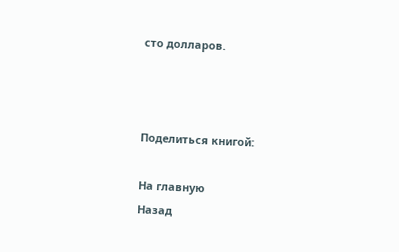сто долларов.



Поделиться книгой:

На главную
Назад